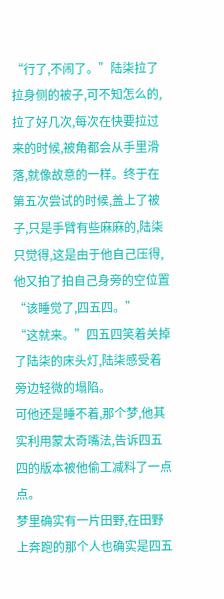“行了,不闹了。”陆柒拉了拉身侧的被子,可不知怎么的,拉了好几次,每次在快要拉过来的时候,被角都会从手里滑落,就像故意的一样。终于在第五次尝试的时候,盖上了被子,只是手臂有些麻麻的,陆柒只觉得,这是由于他自己压得,他又拍了拍自己身旁的空位置“该睡觉了,四五四。”
“这就来。”四五四笑着关掉了陆柒的床头灯,陆柒感受着旁边轻微的塌陷。
可他还是睡不着,那个梦,他其实利用蒙太奇嘴法,告诉四五四的版本被他偷工减料了一点点。
梦里确实有一片田野,在田野上奔跑的那个人也确实是四五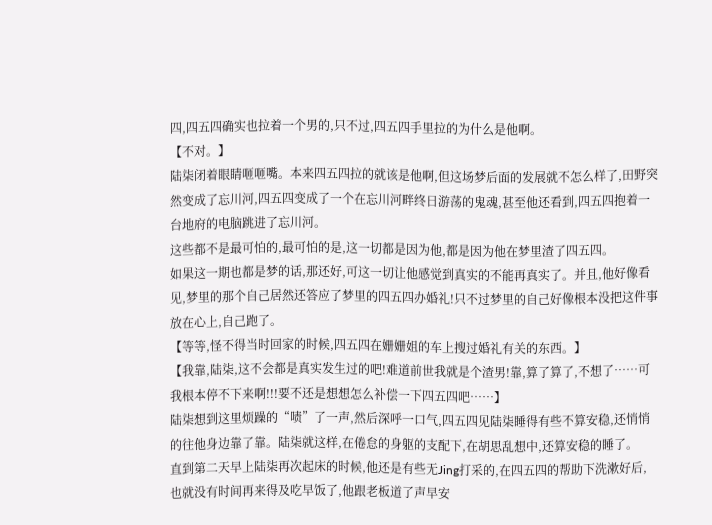四,四五四确实也拉着一个男的,只不过,四五四手里拉的为什么是他啊。
【不对。】
陆柒闭着眼睛咂咂嘴。本来四五四拉的就该是他啊,但这场梦后面的发展就不怎么样了,田野突然变成了忘川河,四五四变成了一个在忘川河畔终日游荡的鬼魂,甚至他还看到,四五四抱着一台地府的电脑跳进了忘川河。
这些都不是最可怕的,最可怕的是,这一切都是因为他,都是因为他在梦里渣了四五四。
如果这一期也都是梦的话,那还好,可这一切让他感觉到真实的不能再真实了。并且,他好像看见,梦里的那个自己居然还答应了梦里的四五四办婚礼!只不过梦里的自己好像根本没把这件事放在心上,自己跑了。
【等等,怪不得当时回家的时候,四五四在姗姗姐的车上搜过婚礼有关的东西。】
【我靠,陆柒,这不会都是真实发生过的吧!难道前世我就是个渣男!靠,算了算了,不想了……可我根本停不下来啊!!!要不还是想想怎么补偿一下四五四吧……】
陆柒想到这里烦躁的“啧”了一声,然后深呼一口气,四五四见陆柒睡得有些不算安稳,还悄悄的往他身边靠了靠。陆柒就这样,在倦怠的身躯的支配下,在胡思乱想中,还算安稳的睡了。
直到第二天早上陆柒再次起床的时候,他还是有些无Jing打采的,在四五四的帮助下洗漱好后,也就没有时间再来得及吃早饭了,他跟老板道了声早安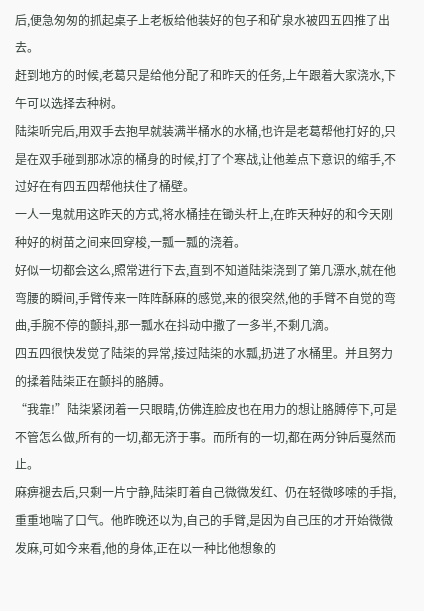后,便急匆匆的抓起桌子上老板给他装好的包子和矿泉水被四五四推了出去。
赶到地方的时候,老葛只是给他分配了和昨天的任务,上午跟着大家浇水,下午可以选择去种树。
陆柒听完后,用双手去抱早就装满半桶水的水桶,也许是老葛帮他打好的,只是在双手碰到那冰凉的桶身的时候,打了个寒战,让他差点下意识的缩手,不过好在有四五四帮他扶住了桶壁。
一人一鬼就用这昨天的方式,将水桶挂在锄头杆上,在昨天种好的和今天刚种好的树苗之间来回穿梭,一瓢一瓢的浇着。
好似一切都会这么,照常进行下去,直到不知道陆柒浇到了第几漂水,就在他弯腰的瞬间,手臂传来一阵阵酥麻的感觉,来的很突然,他的手臂不自觉的弯曲,手腕不停的颤抖,那一瓢水在抖动中撒了一多半,不剩几滴。
四五四很快发觉了陆柒的异常,接过陆柒的水瓢,扔进了水桶里。并且努力的揉着陆柒正在颤抖的胳膊。
“我靠!”陆柒紧闭着一只眼睛,仿佛连脸皮也在用力的想让胳膊停下,可是不管怎么做,所有的一切,都无济于事。而所有的一切,都在两分钟后戛然而止。
麻痹褪去后,只剩一片宁静,陆柒盯着自己微微发红、仍在轻微哆嗦的手指,重重地喘了口气。他昨晚还以为,自己的手臂,是因为自己压的才开始微微发麻,可如今来看,他的身体,正在以一种比他想象的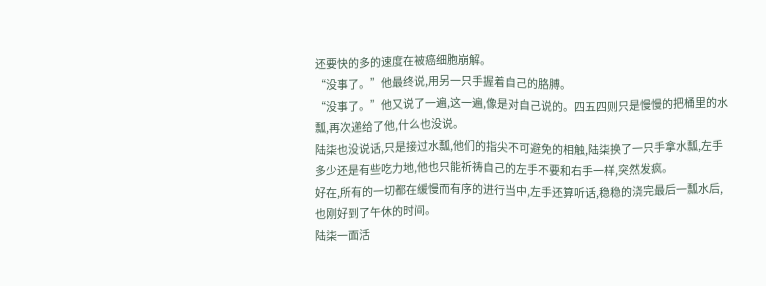还要快的多的速度在被癌细胞崩解。
“没事了。”他最终说,用另一只手握着自己的胳膊。
“没事了。”他又说了一遍,这一遍,像是对自己说的。四五四则只是慢慢的把桶里的水瓢,再次递给了他,什么也没说。
陆柒也没说话,只是接过水瓢,他们的指尖不可避免的相触,陆柒换了一只手拿水瓢,左手多少还是有些吃力地,他也只能祈祷自己的左手不要和右手一样,突然发疯。
好在,所有的一切都在缓慢而有序的进行当中,左手还算听话,稳稳的浇完最后一瓢水后,也刚好到了午休的时间。
陆柒一面活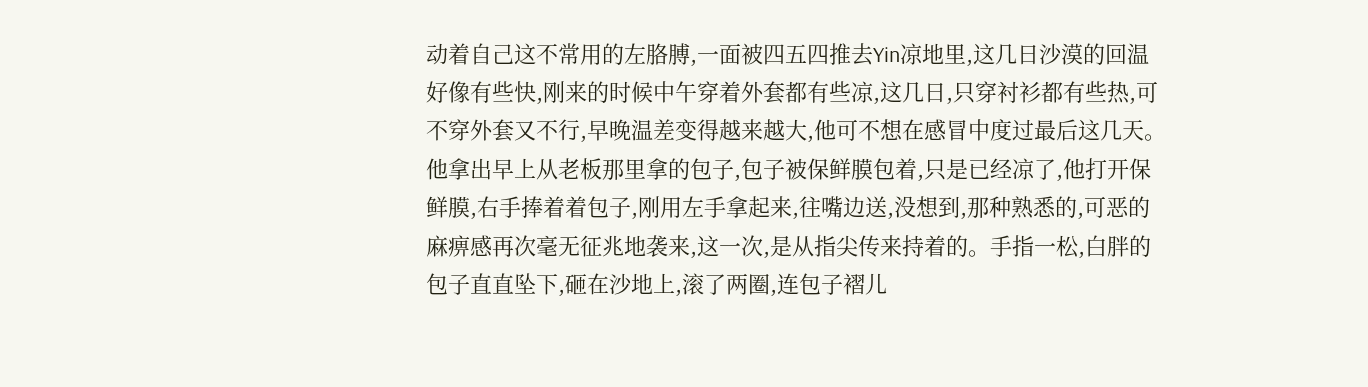动着自己这不常用的左胳膊,一面被四五四推去Yin凉地里,这几日沙漠的回温好像有些快,刚来的时候中午穿着外套都有些凉,这几日,只穿衬衫都有些热,可不穿外套又不行,早晚温差变得越来越大,他可不想在感冒中度过最后这几天。
他拿出早上从老板那里拿的包子,包子被保鲜膜包着,只是已经凉了,他打开保鲜膜,右手捧着着包子,刚用左手拿起来,往嘴边送,没想到,那种熟悉的,可恶的麻痹感再次毫无征兆地袭来,这一次,是从指尖传来持着的。手指一松,白胖的包子直直坠下,砸在沙地上,滚了两圈,连包子褶儿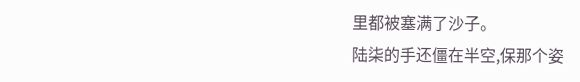里都被塞满了沙子。
陆柒的手还僵在半空,保那个姿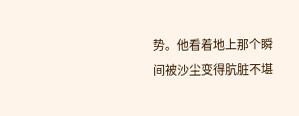势。他看着地上那个瞬间被沙尘变得肮脏不堪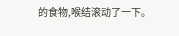的食物,喉结滚动了一下。